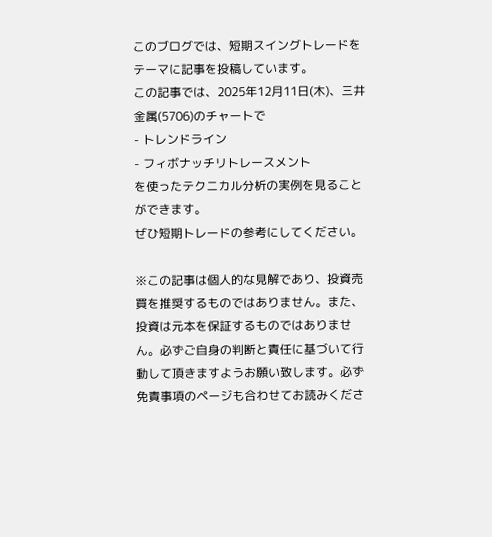このブログでは、短期スイングトレードをテーマに記事を投稿しています。
この記事では、2025年12月11日(木)、三井金属(5706)のチャートで
- トレンドライン
- フィボナッチリトレースメント
を使ったテクニカル分析の実例を見ることができます。
ぜひ短期トレードの参考にしてください。

※この記事は個人的な見解であり、投資売買を推奨するものではありません。また、投資は元本を保証するものではありません。必ずご自身の判断と責任に基づいて行動して頂きますようお願い致します。必ず免責事項のページも合わせてお読みくださ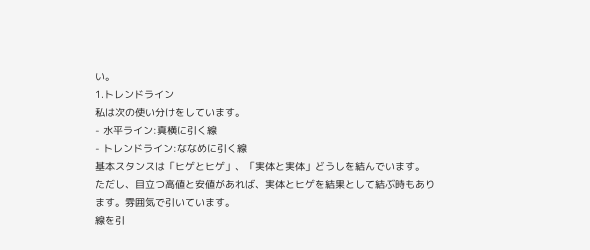い。
1.トレンドライン
私は次の使い分けをしています。
- 水平ライン:真横に引く線
- トレンドライン:ななめに引く線
基本スタンスは「ヒゲとヒゲ」、「実体と実体」どうしを結んでいます。
ただし、目立つ高値と安値があれば、実体とヒゲを結果として結ぶ時もあります。雰囲気で引いています。
線を引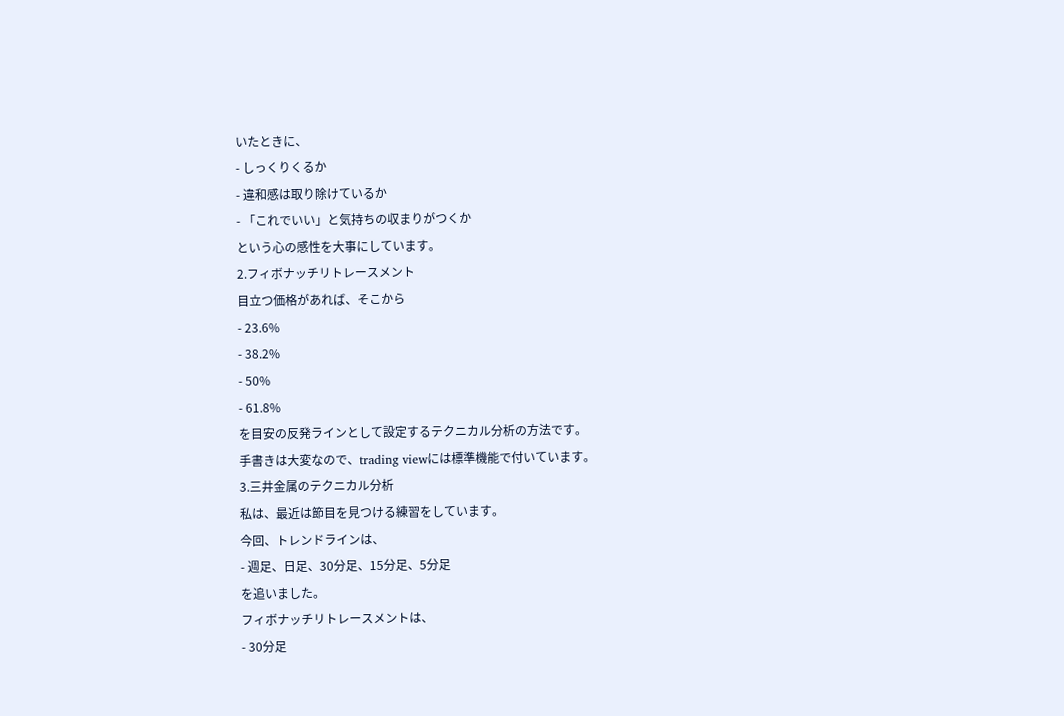いたときに、
- しっくりくるか
- 違和感は取り除けているか
- 「これでいい」と気持ちの収まりがつくか
という心の感性を大事にしています。
2.フィボナッチリトレースメント
目立つ価格があれば、そこから
- 23.6%
- 38.2%
- 50%
- 61.8%
を目安の反発ラインとして設定するテクニカル分析の方法です。
手書きは大変なので、trading viewには標準機能で付いています。
3.三井金属のテクニカル分析
私は、最近は節目を見つける練習をしています。
今回、トレンドラインは、
- 週足、日足、30分足、15分足、5分足
を追いました。
フィボナッチリトレースメントは、
- 30分足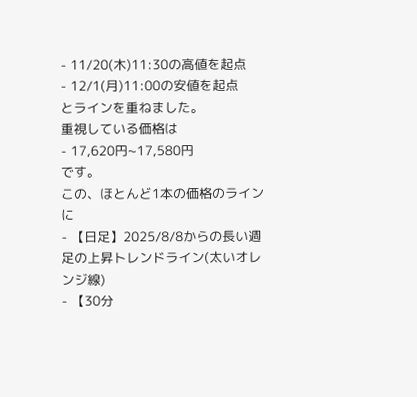- 11/20(木)11:30の高値を起点
- 12/1(月)11:00の安値を起点
とラインを重ねました。
重視している価格は
- 17,620円~17,580円
です。
この、ほとんど1本の価格のラインに
- 【日足】2025/8/8からの長い週足の上昇トレンドライン(太いオレンジ線)
- 【30分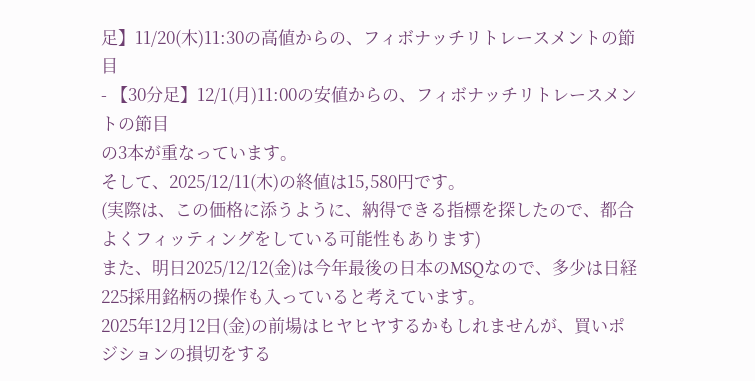足】11/20(木)11:30の高値からの、フィボナッチリトレースメントの節目
- 【30分足】12/1(月)11:00の安値からの、フィボナッチリトレースメントの節目
の3本が重なっています。
そして、2025/12/11(木)の終値は15,580円です。
(実際は、この価格に添うように、納得できる指標を探したので、都合よくフィッティングをしている可能性もあります)
また、明日2025/12/12(金)は今年最後の日本のMSQなので、多少は日経225採用銘柄の操作も入っていると考えています。
2025年12月12日(金)の前場はヒヤヒヤするかもしれませんが、買いポジションの損切をする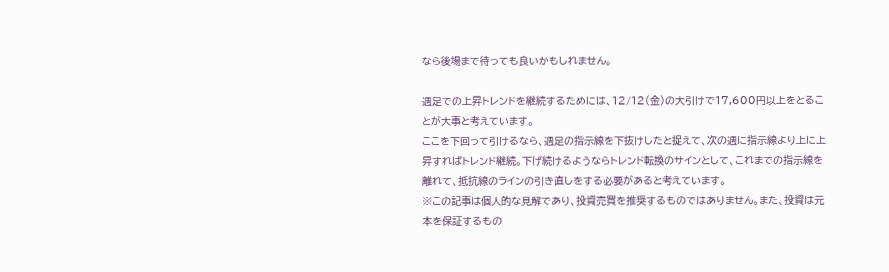なら後場まで待っても良いかもしれません。

週足での上昇トレンドを継続するためには、12/12(金)の大引けで17,600円以上をとることが大事と考えています。
ここを下回って引けるなら、週足の指示線を下抜けしたと捉えて、次の週に指示線より上に上昇すればトレンド継続。下げ続けるようならトレンド転換のサインとして、これまでの指示線を離れて、抵抗線のラインの引き直しをする必要があると考えています。
※この記事は個人的な見解であり、投資売買を推奨するものではありません。また、投資は元本を保証するもの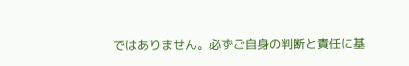ではありません。必ずご自身の判断と責任に基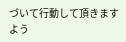づいて行動して頂きますよう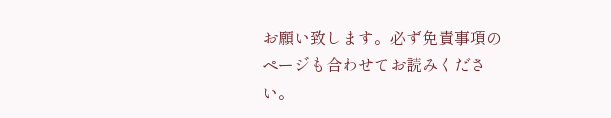お願い致します。必ず免責事項のページも合わせてお読みください。